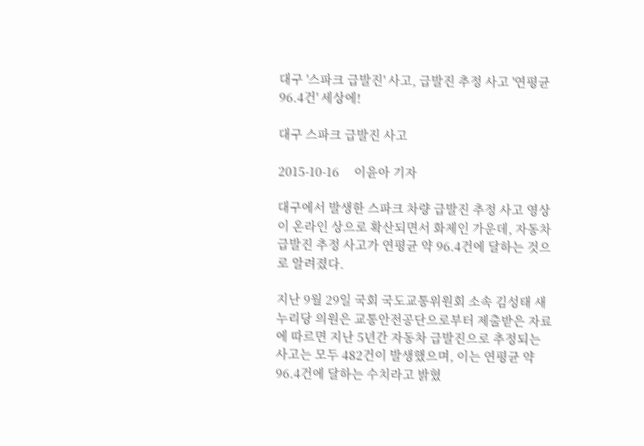대구 '스파크 급발진' 사고, 급발진 추정 사고 '연평균 96.4건' 세상에!

대구 스파크 급발진 사고

2015-10-16     이윤아 기자

대구에서 발생한 스파크 차량 급발진 추정 사고 영상이 온라인 상으로 확산되면서 화제인 가운데, 자동차 급발진 추정 사고가 연평균 약 96.4건에 달하는 것으로 알려졌다.

지난 9월 29일 국회 국도교통위원회 소속 김성태 새누리당 의원은 교통안전공단으로부터 제출받은 자료에 따르면 지난 5년간 자동차 급발진으로 추정되는 사고는 모두 482건이 발생했으며, 이는 연평균 약 96.4건에 달하는 수치라고 밝혔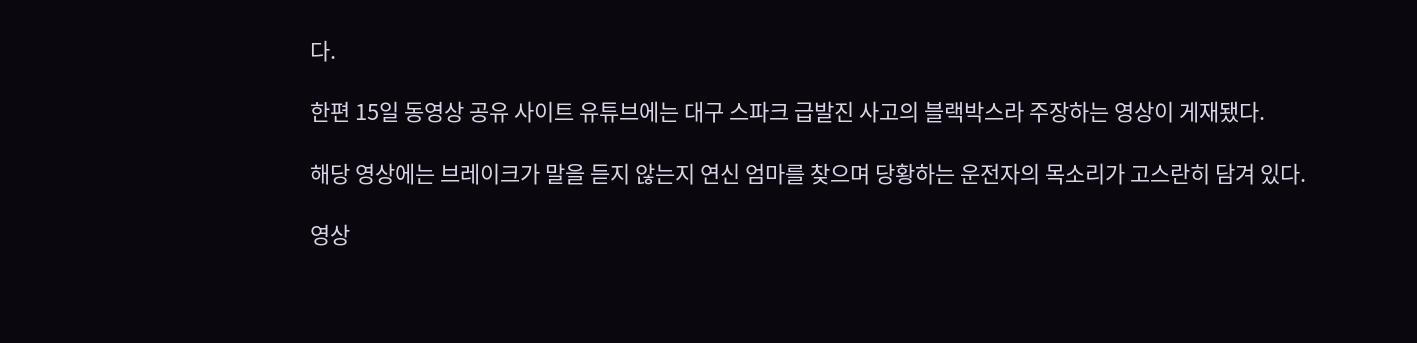다.

한편 15일 동영상 공유 사이트 유튜브에는 대구 스파크 급발진 사고의 블랙박스라 주장하는 영상이 게재됐다.

해당 영상에는 브레이크가 말을 듣지 않는지 연신 엄마를 찾으며 당황하는 운전자의 목소리가 고스란히 담겨 있다.

영상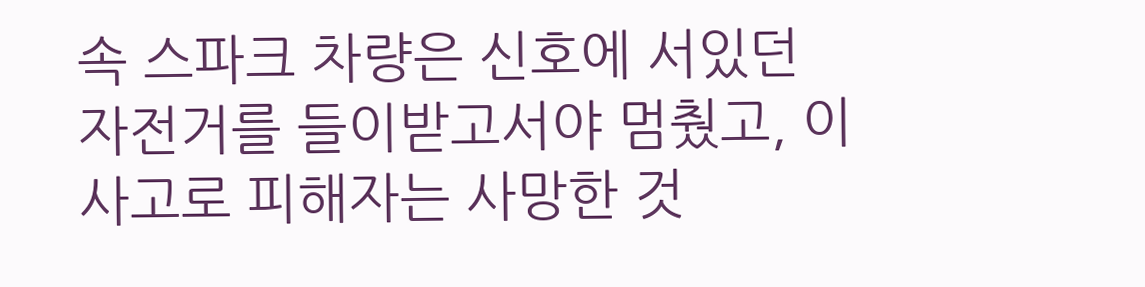속 스파크 차량은 신호에 서있던 자전거를 들이받고서야 멈췄고, 이 사고로 피해자는 사망한 것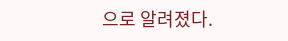으로 알려졌다.